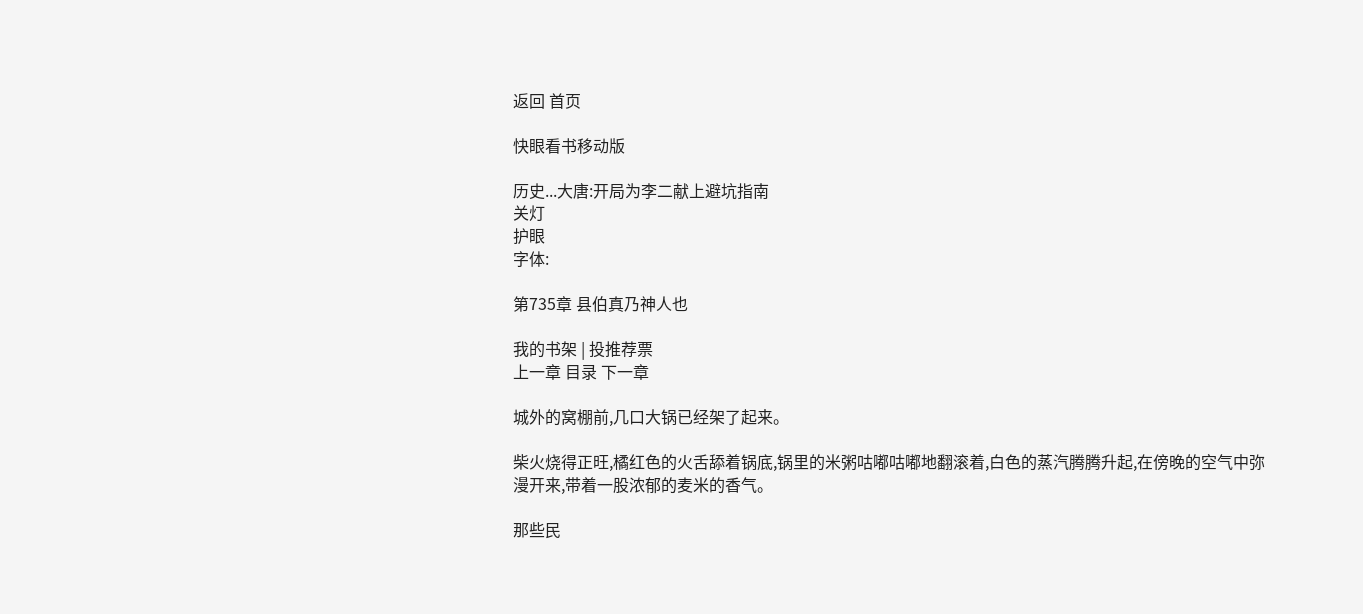返回 首页

快眼看书移动版

历史...大唐:开局为李二献上避坑指南
关灯
护眼
字体:

第735章 县伯真乃神人也

我的书架 | 投推荐票
上一章 目录 下一章

城外的窝棚前,几口大锅已经架了起来。

柴火烧得正旺,橘红色的火舌舔着锅底,锅里的米粥咕嘟咕嘟地翻滚着,白色的蒸汽腾腾升起,在傍晚的空气中弥漫开来,带着一股浓郁的麦米的香气。

那些民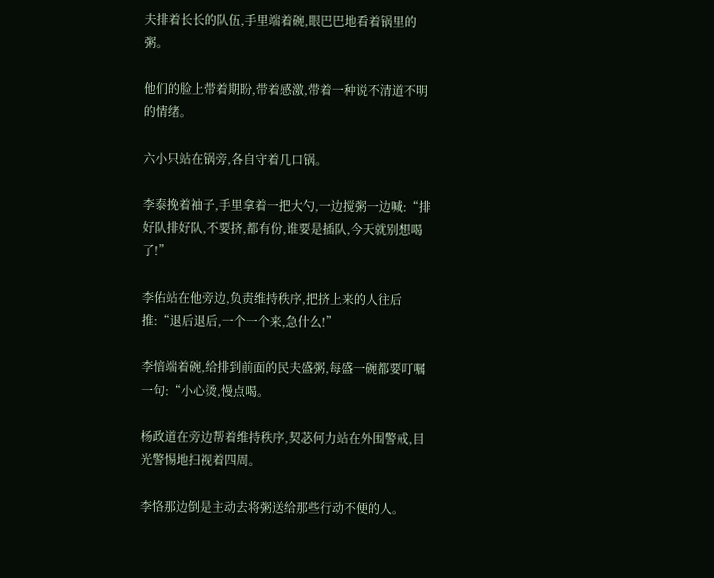夫排着长长的队伍,手里端着碗,眼巴巴地看着锅里的粥。

他们的脸上带着期盼,带着感激,带着一种说不清道不明的情绪。

六小只站在锅旁,各自守着几口锅。

李泰挽着袖子,手里拿着一把大勺,一边搅粥一边喊:“排好队排好队,不要挤,都有份,谁要是插队,今天就别想喝了!”

李佑站在他旁边,负责维持秩序,把挤上来的人往后推:“退后退后,一个一个来,急什么!”

李愔端着碗,给排到前面的民夫盛粥,每盛一碗都要叮嘱一句:“小心烫,慢点喝。

杨政道在旁边帮着维持秩序,契苾何力站在外围警戒,目光警惕地扫视着四周。

李恪那边倒是主动去将粥送给那些行动不便的人。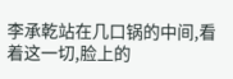李承乾站在几口锅的中间,看着这一切,脸上的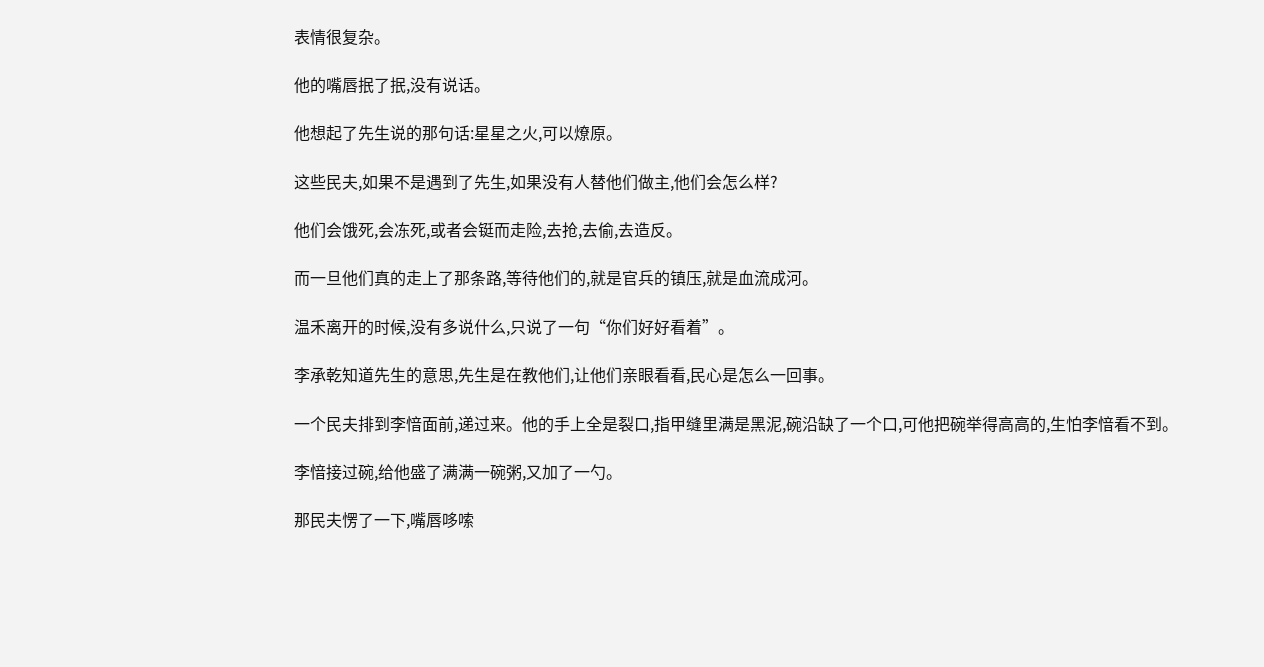表情很复杂。

他的嘴唇抿了抿,没有说话。

他想起了先生说的那句话:星星之火,可以燎原。

这些民夫,如果不是遇到了先生,如果没有人替他们做主,他们会怎么样?

他们会饿死,会冻死,或者会铤而走险,去抢,去偷,去造反。

而一旦他们真的走上了那条路,等待他们的,就是官兵的镇压,就是血流成河。

温禾离开的时候,没有多说什么,只说了一句“你们好好看着”。

李承乾知道先生的意思,先生是在教他们,让他们亲眼看看,民心是怎么一回事。

一个民夫排到李愔面前,递过来。他的手上全是裂口,指甲缝里满是黑泥,碗沿缺了一个口,可他把碗举得高高的,生怕李愔看不到。

李愔接过碗,给他盛了满满一碗粥,又加了一勺。

那民夫愣了一下,嘴唇哆嗦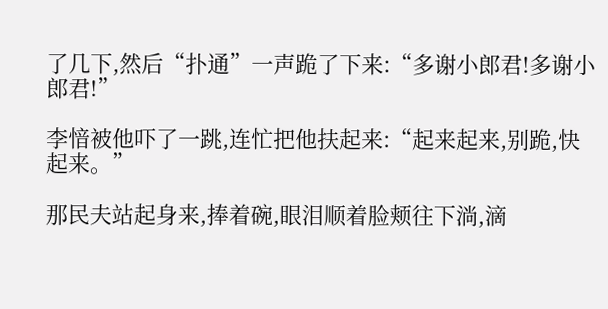了几下,然后“扑通”一声跪了下来:“多谢小郎君!多谢小郎君!”

李愔被他吓了一跳,连忙把他扶起来:“起来起来,别跪,快起来。”

那民夫站起身来,捧着碗,眼泪顺着脸颊往下淌,滴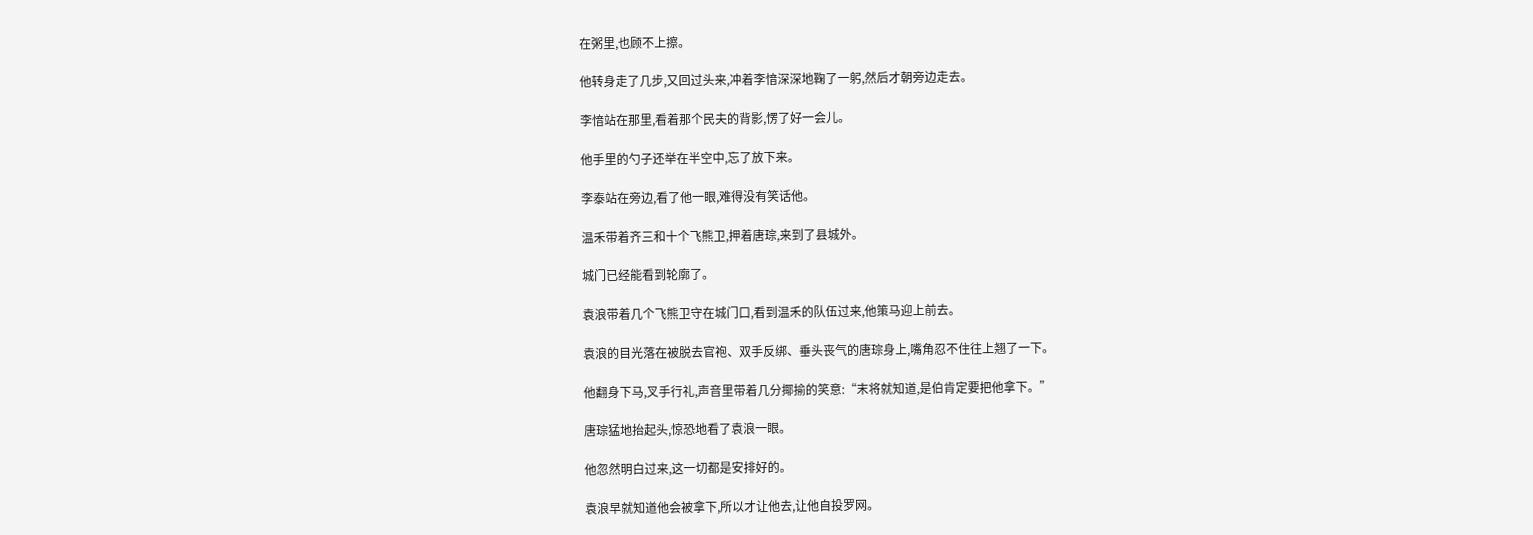在粥里,也顾不上擦。

他转身走了几步,又回过头来,冲着李愔深深地鞠了一躬,然后才朝旁边走去。

李愔站在那里,看着那个民夫的背影,愣了好一会儿。

他手里的勺子还举在半空中,忘了放下来。

李泰站在旁边,看了他一眼,难得没有笑话他。

温禾带着齐三和十个飞熊卫,押着唐琮,来到了县城外。

城门已经能看到轮廓了。

袁浪带着几个飞熊卫守在城门口,看到温禾的队伍过来,他策马迎上前去。

袁浪的目光落在被脱去官袍、双手反绑、垂头丧气的唐琮身上,嘴角忍不住往上翘了一下。

他翻身下马,叉手行礼,声音里带着几分揶揄的笑意:“末将就知道,是伯肯定要把他拿下。”

唐琮猛地抬起头,惊恐地看了袁浪一眼。

他忽然明白过来,这一切都是安排好的。

袁浪早就知道他会被拿下,所以才让他去,让他自投罗网。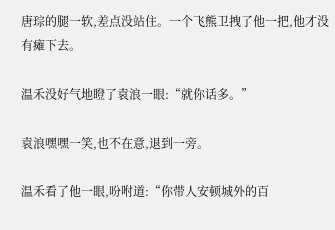唐琮的腿一软,差点没站住。一个飞熊卫拽了他一把,他才没有瘫下去。

温禾没好气地瞪了袁浪一眼:“就你话多。”

袁浪嘿嘿一笑,也不在意,退到一旁。

温禾看了他一眼,吩咐道:“你带人安顿城外的百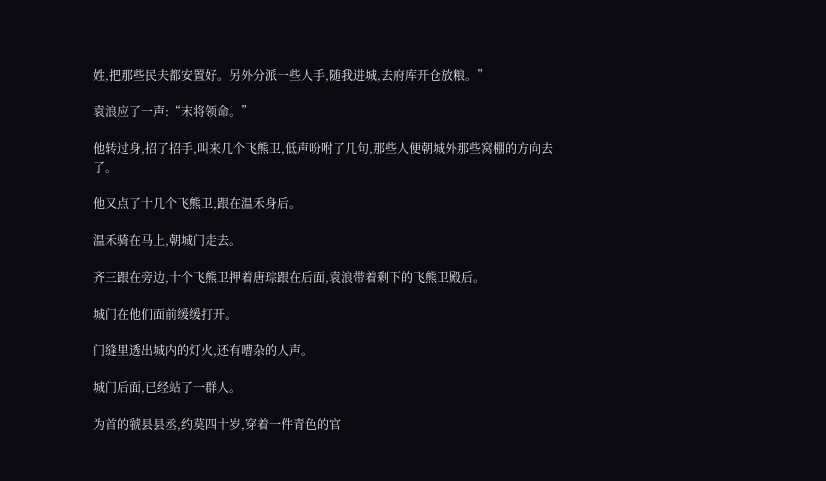姓,把那些民夫都安置好。另外分派一些人手,随我进城,去府库开仓放粮。”

袁浪应了一声:“末将领命。”

他转过身,招了招手,叫来几个飞熊卫,低声吩咐了几句,那些人便朝城外那些窝棚的方向去了。

他又点了十几个飞熊卫,跟在温禾身后。

温禾骑在马上,朝城门走去。

齐三跟在旁边,十个飞熊卫押着唐琮跟在后面,袁浪带着剩下的飞熊卫殿后。

城门在他们面前缓缓打开。

门缝里透出城内的灯火,还有嘈杂的人声。

城门后面,已经站了一群人。

为首的虢县县丞,约莫四十岁,穿着一件青色的官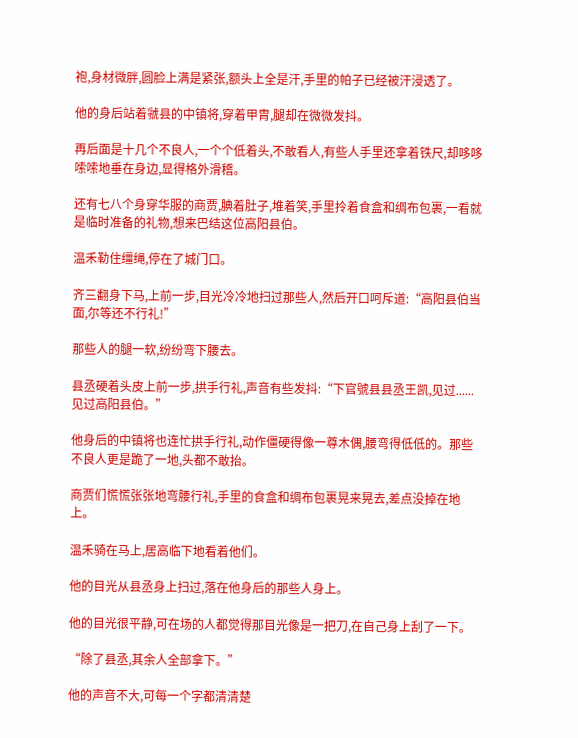袍,身材微胖,圆脸上满是紧张,额头上全是汗,手里的帕子已经被汗浸透了。

他的身后站着虢县的中镇将,穿着甲胄,腿却在微微发抖。

再后面是十几个不良人,一个个低着头,不敢看人,有些人手里还拿着铁尺,却哆哆嗦嗦地垂在身边,显得格外滑稽。

还有七八个身穿华服的商贾,腆着肚子,堆着笑,手里拎着食盒和绸布包裹,一看就是临时准备的礼物,想来巴结这位高阳县伯。

温禾勒住缰绳,停在了城门口。

齐三翻身下马,上前一步,目光冷冷地扫过那些人,然后开口呵斥道:“高阳县伯当面,尔等还不行礼!”

那些人的腿一软,纷纷弯下腰去。

县丞硬着头皮上前一步,拱手行礼,声音有些发抖:“下官號县县丞王凯,见过......见过高阳县伯。”

他身后的中镇将也连忙拱手行礼,动作僵硬得像一尊木偶,腰弯得低低的。那些不良人更是跪了一地,头都不敢抬。

商贾们慌慌张张地弯腰行礼,手里的食盒和绸布包裹晃来晃去,差点没掉在地上。

温禾骑在马上,居高临下地看着他们。

他的目光从县丞身上扫过,落在他身后的那些人身上。

他的目光很平静,可在场的人都觉得那目光像是一把刀,在自己身上刮了一下。

“除了县丞,其余人全部拿下。”

他的声音不大,可每一个字都清清楚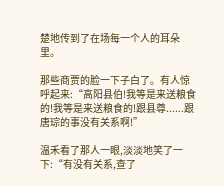楚地传到了在场每一个人的耳朵里。

那些商贾的脸一下子白了。有人惊呼起来:“高阳县伯!我等是来送粮食的!我等是来送粮食的!跟县尊......跟唐琮的事没有关系啊!”

温禾看了那人一眼,淡淡地笑了一下:“有没有关系,查了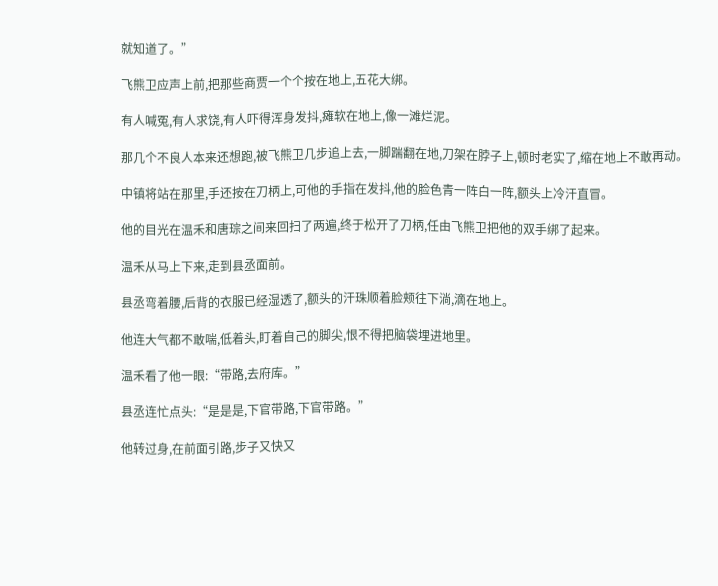就知道了。”

飞熊卫应声上前,把那些商贾一个个按在地上,五花大绑。

有人喊冤,有人求饶,有人吓得浑身发抖,瘫软在地上,像一滩烂泥。

那几个不良人本来还想跑,被飞熊卫几步追上去,一脚踹翻在地,刀架在脖子上,顿时老实了,缩在地上不敢再动。

中镇将站在那里,手还按在刀柄上,可他的手指在发抖,他的脸色青一阵白一阵,额头上冷汗直冒。

他的目光在温禾和唐琮之间来回扫了两遍,终于松开了刀柄,任由飞熊卫把他的双手绑了起来。

温禾从马上下来,走到县丞面前。

县丞弯着腰,后背的衣服已经湿透了,额头的汗珠顺着脸颊往下淌,滴在地上。

他连大气都不敢喘,低着头,盯着自己的脚尖,恨不得把脑袋埋进地里。

温禾看了他一眼:“带路,去府库。”

县丞连忙点头:“是是是,下官带路,下官带路。”

他转过身,在前面引路,步子又快又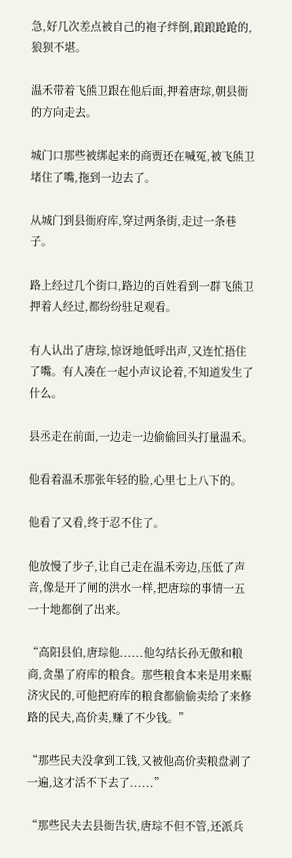急,好几次差点被自己的袍子绊倒,踉踉跄跄的,狼狈不堪。

温禾带着飞熊卫跟在他后面,押着唐琮,朝县衙的方向走去。

城门口那些被绑起来的商贾还在喊冤,被飞熊卫堵住了嘴,拖到一边去了。

从城门到县衙府库,穿过两条街,走过一条巷子。

路上经过几个街口,路边的百姓看到一群飞熊卫押着人经过,都纷纷驻足观看。

有人认出了唐琮,惊讶地低呼出声,又连忙捂住了嘴。有人凑在一起小声议论着,不知道发生了什么。

县丞走在前面,一边走一边偷偷回头打量温禾。

他看着温禾那张年轻的脸,心里七上八下的。

他看了又看,终于忍不住了。

他放慢了步子,让自己走在温禾旁边,压低了声音,像是开了闸的洪水一样,把唐琮的事情一五一十地都倒了出来。

“高阳县伯,唐琮他......他勾结长孙无傲和粮商,贪墨了府库的粮食。那些粮食本来是用来赈济灾民的,可他把府库的粮食都偷偷卖给了来修路的民夫,高价卖,赚了不少钱。”

“那些民夫没拿到工钱,又被他高价卖粮盘剥了一遍,这才活不下去了......”

“那些民夫去县衙告状,唐琮不但不管,还派兵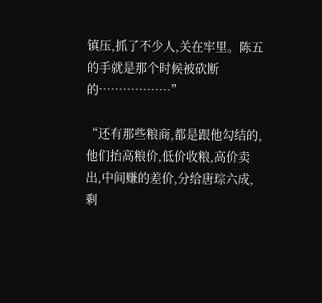镇压,抓了不少人,关在牢里。陈五的手就是那个时候被砍断的………………”

“还有那些粮商,都是跟他勾结的,他们抬高粮价,低价收粮,高价卖出,中间赚的差价,分给唐琮六成,剩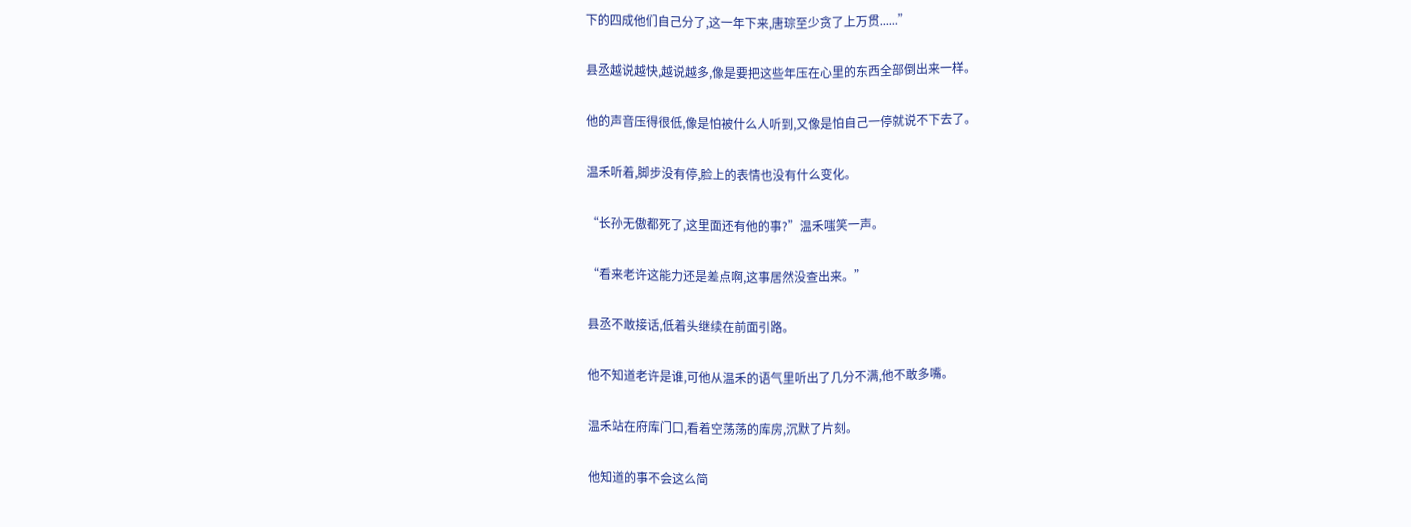下的四成他们自己分了,这一年下来,唐琮至少贪了上万贯......”

县丞越说越快,越说越多,像是要把这些年压在心里的东西全部倒出来一样。

他的声音压得很低,像是怕被什么人听到,又像是怕自己一停就说不下去了。

温禾听着,脚步没有停,脸上的表情也没有什么变化。

“长孙无傲都死了,这里面还有他的事?”温禾嗤笑一声。

“看来老许这能力还是差点啊,这事居然没查出来。”

县丞不敢接话,低着头继续在前面引路。

他不知道老许是谁,可他从温禾的语气里听出了几分不满,他不敢多嘴。

温禾站在府库门口,看着空荡荡的库房,沉默了片刻。

他知道的事不会这么简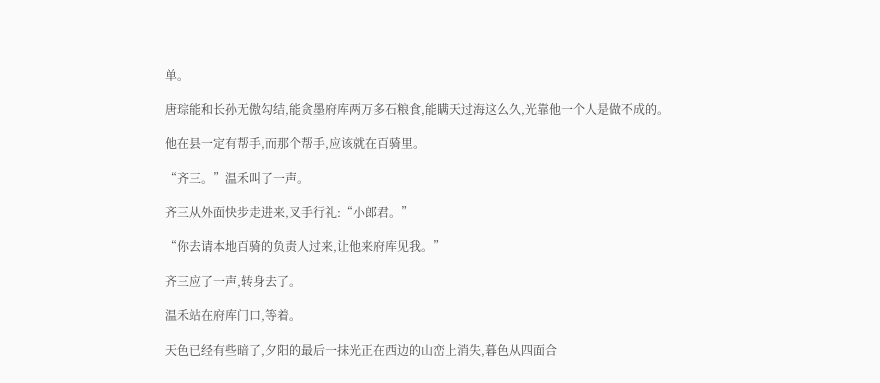单。

唐琮能和长孙无傲勾结,能贪墨府库两万多石粮食,能瞒天过海这么久,光靠他一个人是做不成的。

他在县一定有帮手,而那个帮手,应该就在百骑里。

“齐三。”温禾叫了一声。

齐三从外面快步走进来,叉手行礼:“小郎君。”

“你去请本地百骑的负责人过来,让他来府库见我。”

齐三应了一声,转身去了。

温禾站在府库门口,等着。

天色已经有些暗了,夕阳的最后一抹光正在西边的山峦上消失,暮色从四面合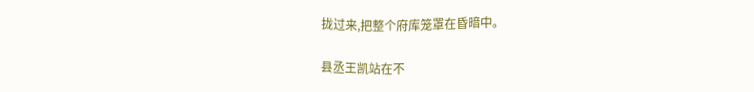拢过来,把整个府库笼罩在昏暗中。

县丞王凯站在不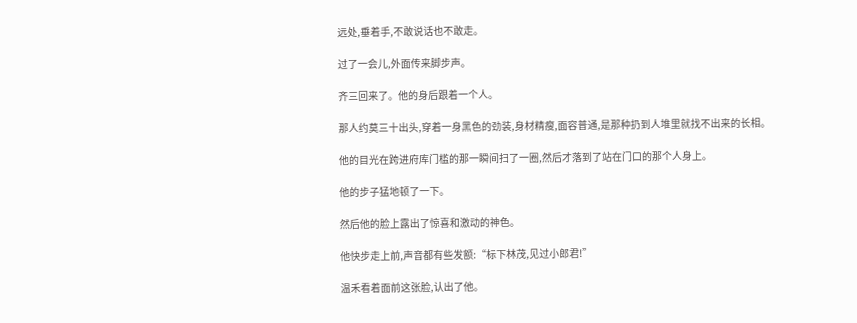远处,垂着手,不敢说话也不敢走。

过了一会儿,外面传来脚步声。

齐三回来了。他的身后跟着一个人。

那人约莫三十出头,穿着一身黑色的劲装,身材精瘦,面容普通,是那种扔到人堆里就找不出来的长相。

他的目光在跨进府库门槛的那一瞬间扫了一圈,然后才落到了站在门口的那个人身上。

他的步子猛地顿了一下。

然后他的脸上露出了惊喜和激动的神色。

他快步走上前,声音都有些发额:“标下林茂,见过小郎君!”

温禾看着面前这张脸,认出了他。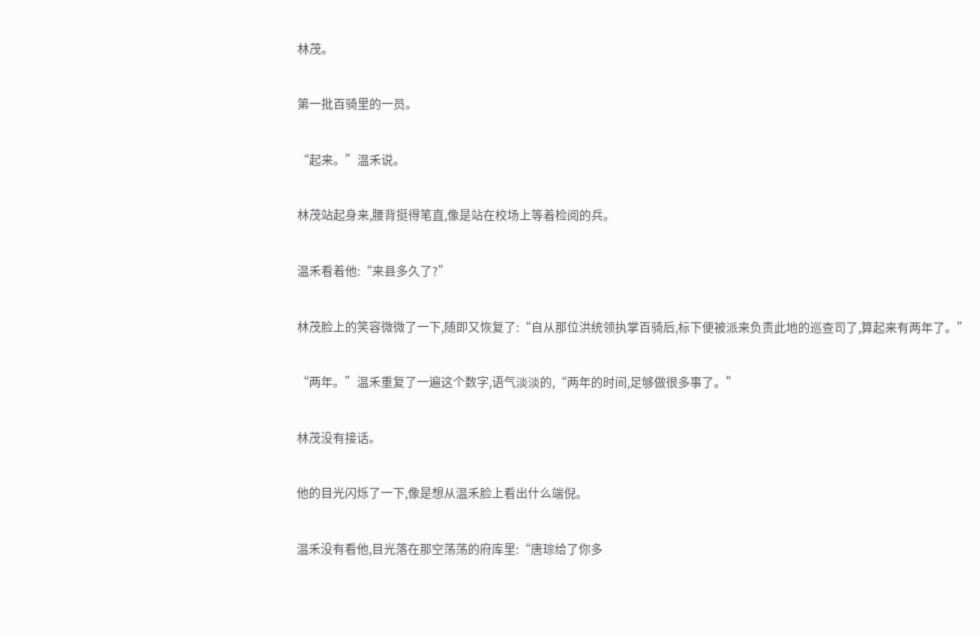林茂。

第一批百骑里的一员。

“起来。”温禾说。

林茂站起身来,腰背挺得笔直,像是站在校场上等着检阅的兵。

温禾看着他:“来县多久了?”

林茂脸上的笑容微微了一下,随即又恢复了:“自从那位洪统领执掌百骑后,标下便被派来负责此地的巡查司了,算起来有两年了。”

“两年。”温禾重复了一遍这个数字,语气淡淡的,“两年的时间,足够做很多事了。”

林茂没有接话。

他的目光闪烁了一下,像是想从温禾脸上看出什么端倪。

温禾没有看他,目光落在那空荡荡的府库里:“唐琮给了你多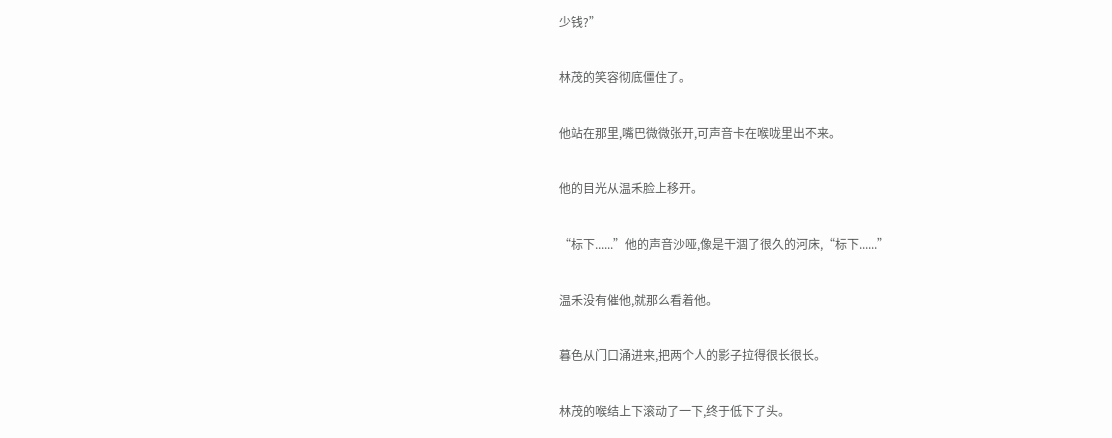少钱?”

林茂的笑容彻底僵住了。

他站在那里,嘴巴微微张开,可声音卡在喉咙里出不来。

他的目光从温禾脸上移开。

“标下......”他的声音沙哑,像是干涸了很久的河床,“标下......”

温禾没有催他,就那么看着他。

暮色从门口涌进来,把两个人的影子拉得很长很长。

林茂的喉结上下滚动了一下,终于低下了头。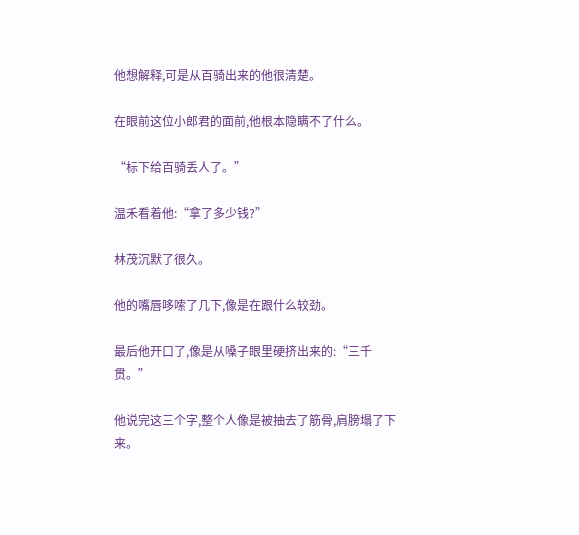他想解释,可是从百骑出来的他很清楚。

在眼前这位小郎君的面前,他根本隐瞒不了什么。

“标下给百骑丢人了。”

温禾看着他:“拿了多少钱?”

林茂沉默了很久。

他的嘴唇哆嗦了几下,像是在跟什么较劲。

最后他开口了,像是从嗓子眼里硬挤出来的:“三千贯。”

他说完这三个字,整个人像是被抽去了筋骨,肩膀塌了下来。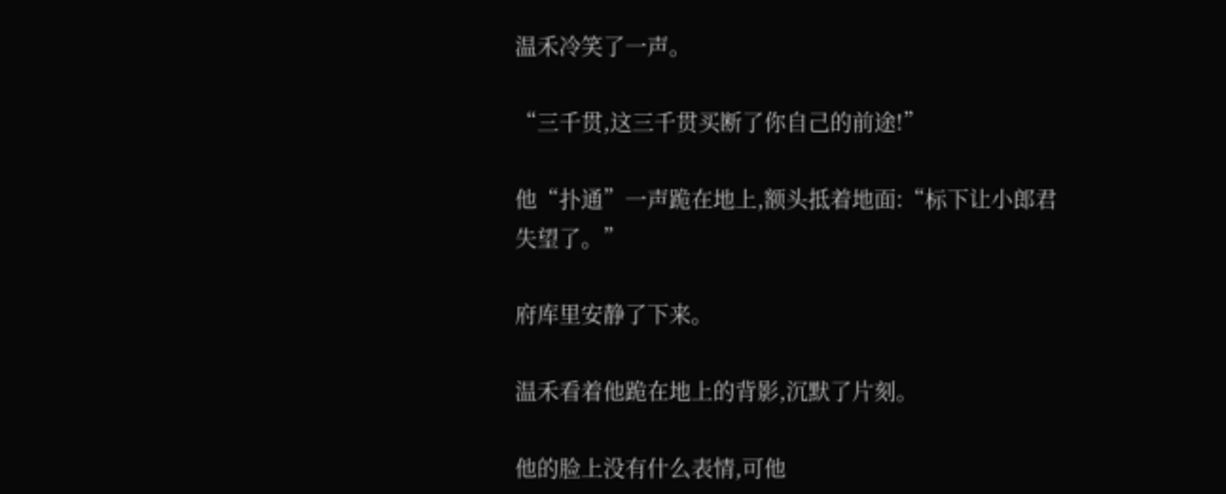温禾冷笑了一声。

“三千贯,这三千贯买断了你自己的前途!”

他“扑通”一声跪在地上,额头抵着地面:“标下让小郎君失望了。”

府库里安静了下来。

温禾看着他跪在地上的背影,沉默了片刻。

他的脸上没有什么表情,可他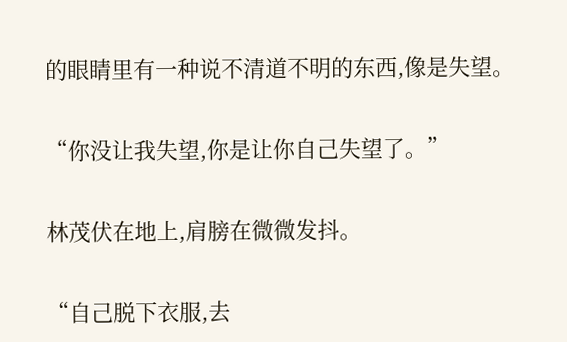的眼睛里有一种说不清道不明的东西,像是失望。

“你没让我失望,你是让你自己失望了。”

林茂伏在地上,肩膀在微微发抖。

“自己脱下衣服,去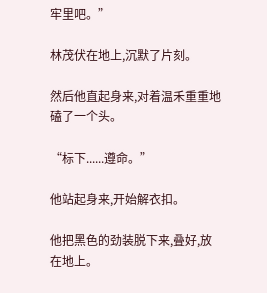牢里吧。”

林茂伏在地上,沉默了片刻。

然后他直起身来,对着温禾重重地磕了一个头。

“标下......遵命。”

他站起身来,开始解衣扣。

他把黑色的劲装脱下来,叠好,放在地上。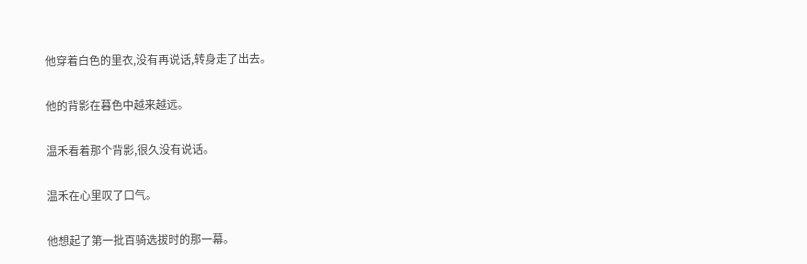他穿着白色的里衣,没有再说话,转身走了出去。

他的背影在暮色中越来越远。

温禾看着那个背影,很久没有说话。

温禾在心里叹了口气。

他想起了第一批百骑选拔时的那一幕。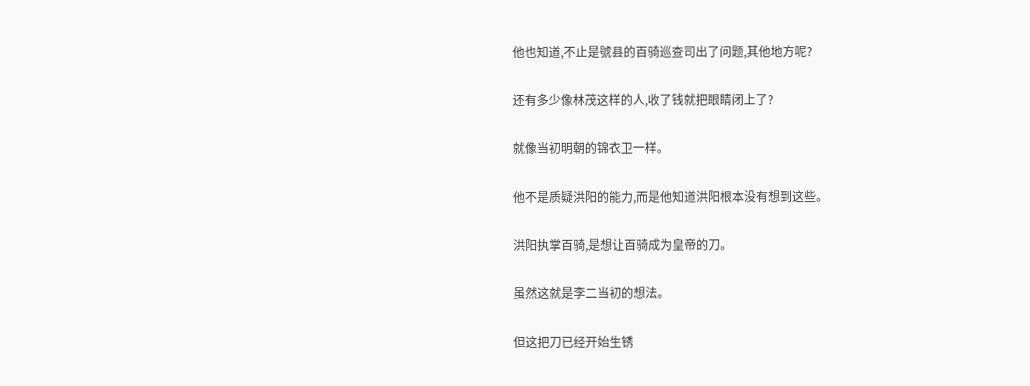他也知道,不止是號县的百骑巡查司出了问题,其他地方呢?

还有多少像林茂这样的人,收了钱就把眼睛闭上了?

就像当初明朝的锦衣卫一样。

他不是质疑洪阳的能力,而是他知道洪阳根本没有想到这些。

洪阳执掌百骑,是想让百骑成为皇帝的刀。

虽然这就是李二当初的想法。

但这把刀已经开始生锈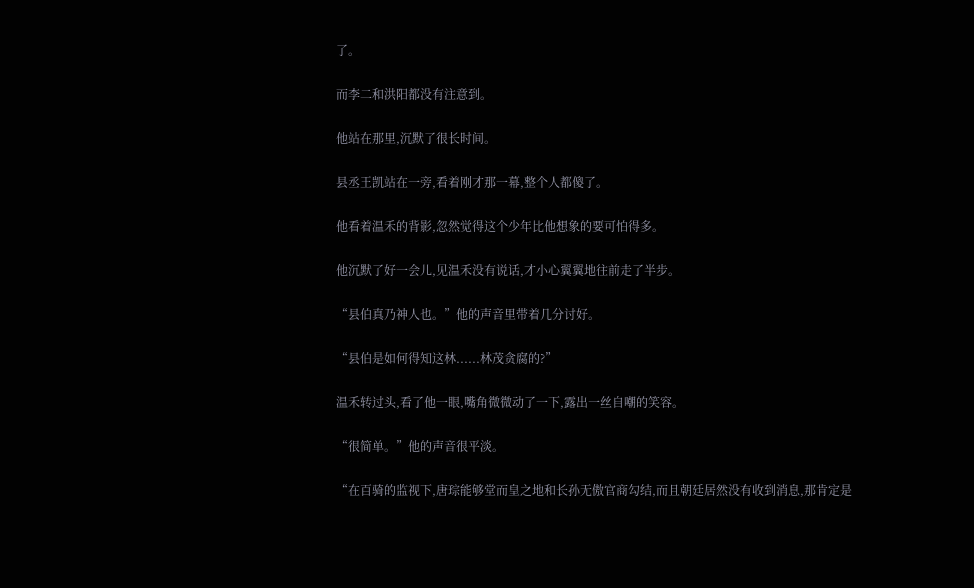了。

而李二和洪阳都没有注意到。

他站在那里,沉默了很长时间。

县丞王凯站在一旁,看着刚才那一幕,整个人都傻了。

他看着温禾的背影,忽然觉得这个少年比他想象的要可怕得多。

他沉默了好一会儿,见温禾没有说话,才小心翼翼地往前走了半步。

“县伯真乃神人也。”他的声音里带着几分讨好。

“县伯是如何得知这林......林茂贪腐的?”

温禾转过头,看了他一眼,嘴角微微动了一下,露出一丝自嘲的笑容。

“很简单。”他的声音很平淡。

“在百骑的监视下,唐琮能够堂而皇之地和长孙无傲官商勾结,而且朝廷居然没有收到消息,那肯定是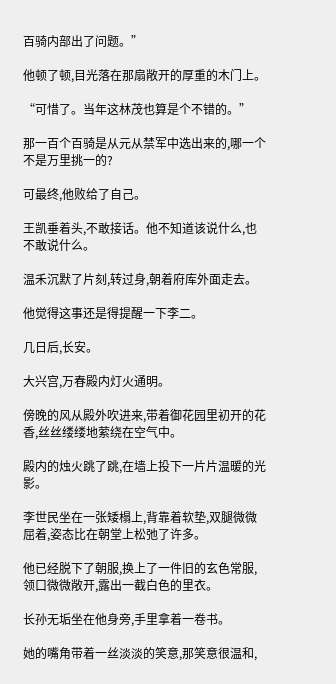百骑内部出了问题。”

他顿了顿,目光落在那扇敞开的厚重的木门上。

“可惜了。当年这林茂也算是个不错的。”

那一百个百骑是从元从禁军中选出来的,哪一个不是万里挑一的?

可最终,他败给了自己。

王凯垂着头,不敢接话。他不知道该说什么,也不敢说什么。

温禾沉默了片刻,转过身,朝着府库外面走去。

他觉得这事还是得提醒一下李二。

几日后,长安。

大兴宫,万春殿内灯火通明。

傍晚的风从殿外吹进来,带着御花园里初开的花香,丝丝缕缕地萦绕在空气中。

殿内的烛火跳了跳,在墙上投下一片片温暖的光影。

李世民坐在一张矮榻上,背靠着软垫,双腿微微屈着,姿态比在朝堂上松弛了许多。

他已经脱下了朝服,换上了一件旧的玄色常服,领口微微敞开,露出一截白色的里衣。

长孙无垢坐在他身旁,手里拿着一卷书。

她的嘴角带着一丝淡淡的笑意,那笑意很温和,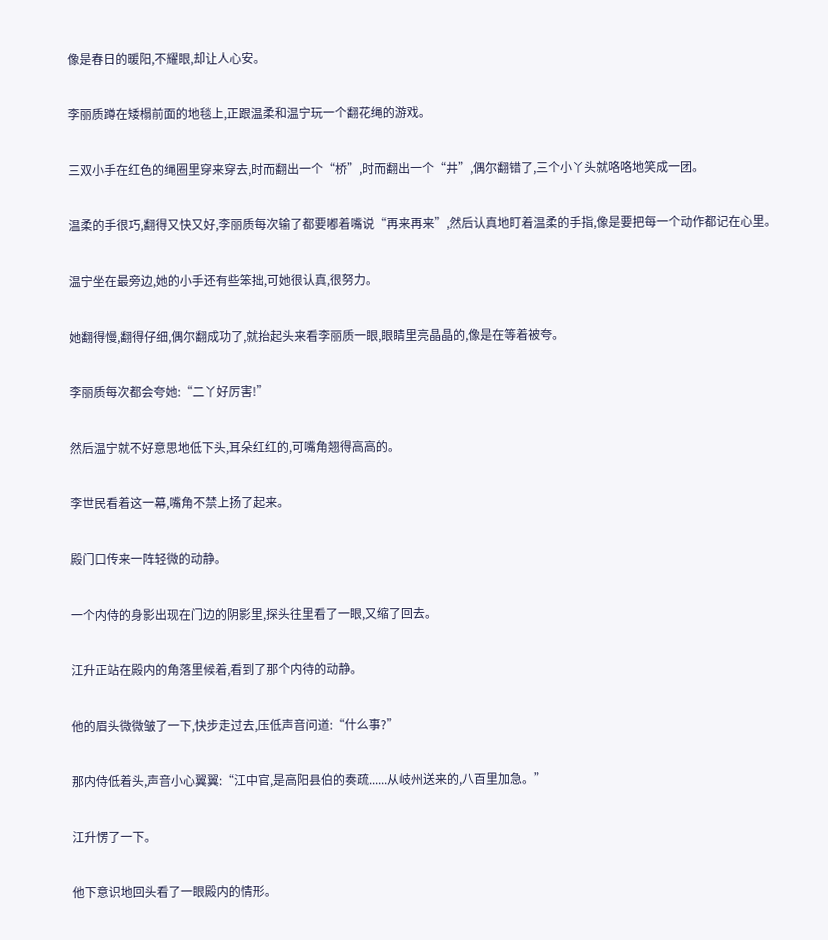像是春日的暖阳,不耀眼,却让人心安。

李丽质蹲在矮榻前面的地毯上,正跟温柔和温宁玩一个翻花绳的游戏。

三双小手在红色的绳圈里穿来穿去,时而翻出一个“桥”,时而翻出一个“井”,偶尔翻错了,三个小丫头就咯咯地笑成一团。

温柔的手很巧,翻得又快又好,李丽质每次输了都要嘟着嘴说“再来再来”,然后认真地盯着温柔的手指,像是要把每一个动作都记在心里。

温宁坐在最旁边,她的小手还有些笨拙,可她很认真,很努力。

她翻得慢,翻得仔细,偶尔翻成功了,就抬起头来看李丽质一眼,眼睛里亮晶晶的,像是在等着被夸。

李丽质每次都会夸她:“二丫好厉害!”

然后温宁就不好意思地低下头,耳朵红红的,可嘴角翘得高高的。

李世民看着这一幕,嘴角不禁上扬了起来。

殿门口传来一阵轻微的动静。

一个内侍的身影出现在门边的阴影里,探头往里看了一眼,又缩了回去。

江升正站在殿内的角落里候着,看到了那个内待的动静。

他的眉头微微皱了一下,快步走过去,压低声音问道:“什么事?”

那内侍低着头,声音小心翼翼:“江中官,是高阳县伯的奏疏......从岐州送来的,八百里加急。”

江升愣了一下。

他下意识地回头看了一眼殿内的情形。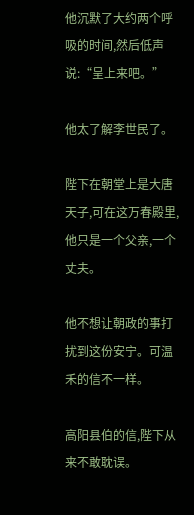他沉默了大约两个呼吸的时间,然后低声说:“呈上来吧。”

他太了解李世民了。

陛下在朝堂上是大唐天子,可在这万春殿里,他只是一个父亲,一个丈夫。

他不想让朝政的事打扰到这份安宁。可温禾的信不一样。

高阳县伯的信,陛下从来不敢耽误。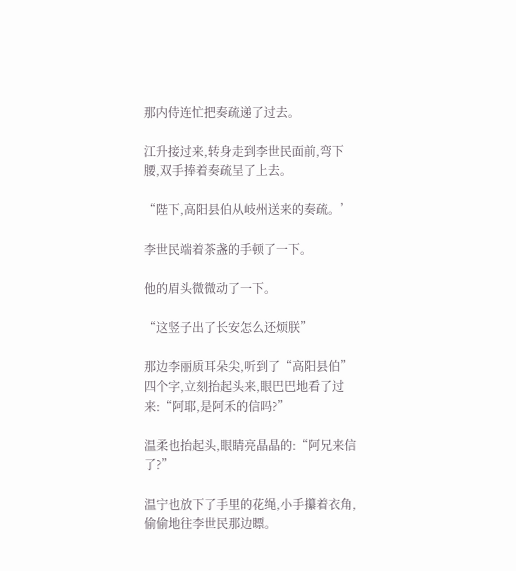那内侍连忙把奏疏递了过去。

江升接过来,转身走到李世民面前,弯下腰,双手捧着奏疏呈了上去。

“陛下,高阳县伯从岐州送来的奏疏。’

李世民端着茶盏的手顿了一下。

他的眉头微微动了一下。

“这竖子出了长安怎么还烦朕”

那边李丽质耳朵尖,听到了“高阳县伯”四个字,立刻抬起头来,眼巴巴地看了过来:“阿耶,是阿禾的信吗?”

温柔也抬起头,眼睛亮晶晶的:“阿兄来信了?”

温宁也放下了手里的花绳,小手攥着衣角,偷偷地往李世民那边瞟。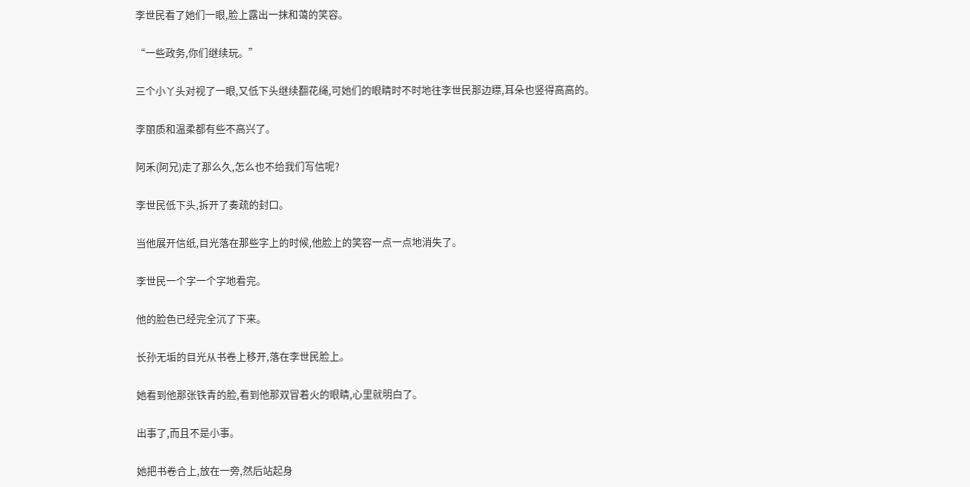李世民看了她们一眼,脸上露出一抹和蔼的笑容。

“一些政务,你们继续玩。”

三个小丫头对视了一眼,又低下头继续翻花绳,可她们的眼睛时不时地往李世民那边瞟,耳朵也竖得高高的。

李丽质和温柔都有些不高兴了。

阿禾(阿兄)走了那么久,怎么也不给我们写信呢?

李世民低下头,拆开了奏疏的封口。

当他展开信纸,目光落在那些字上的时候,他脸上的笑容一点一点地消失了。

李世民一个字一个字地看完。

他的脸色已经完全沉了下来。

长孙无垢的目光从书卷上移开,落在李世民脸上。

她看到他那张铁青的脸,看到他那双冒着火的眼睛,心里就明白了。

出事了,而且不是小事。

她把书卷合上,放在一旁,然后站起身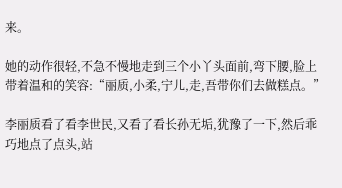来。

她的动作很轻,不急不慢地走到三个小丫头面前,弯下腰,脸上带着温和的笑容:“丽质,小柔,宁儿,走,吾带你们去做糕点。”

李丽质看了看李世民,又看了看长孙无垢,犹豫了一下,然后乖巧地点了点头,站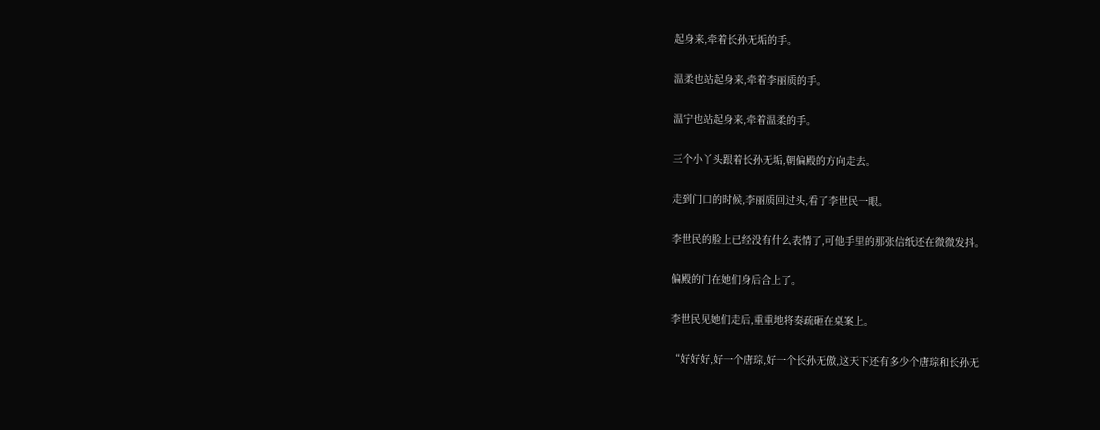起身来,牵着长孙无垢的手。

温柔也站起身来,牵着李丽质的手。

温宁也站起身来,牵着温柔的手。

三个小丫头跟着长孙无垢,朝偏殿的方向走去。

走到门口的时候,李丽质回过头,看了李世民一眼。

李世民的脸上已经没有什么表情了,可他手里的那张信纸还在微微发抖。

偏殿的门在她们身后合上了。

李世民见她们走后,重重地将奏疏砸在桌案上。

“好好好,好一个唐琮,好一个长孙无傲,这天下还有多少个唐琮和长孙无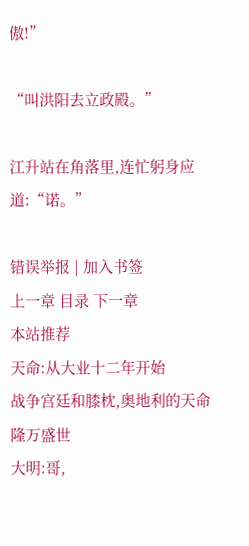傲!”

“叫洪阳去立政殿。”

江升站在角落里,连忙躬身应道:“诺。”

错误举报 | 加入书签
上一章 目录 下一章
本站推荐
天命:从大业十二年开始
战争宫廷和膝枕,奥地利的天命
隆万盛世
大明:哥,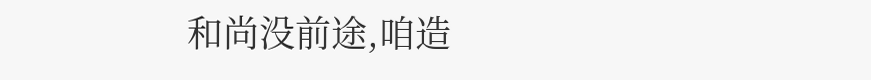和尚没前途,咱造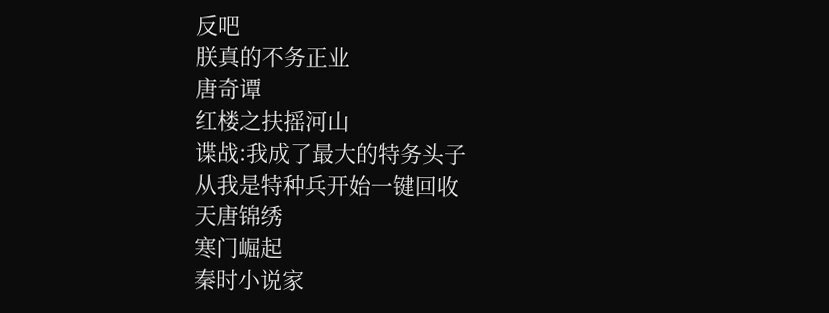反吧
朕真的不务正业
唐奇谭
红楼之扶摇河山
谍战:我成了最大的特务头子
从我是特种兵开始一键回收
天唐锦绣
寒门崛起
秦时小说家